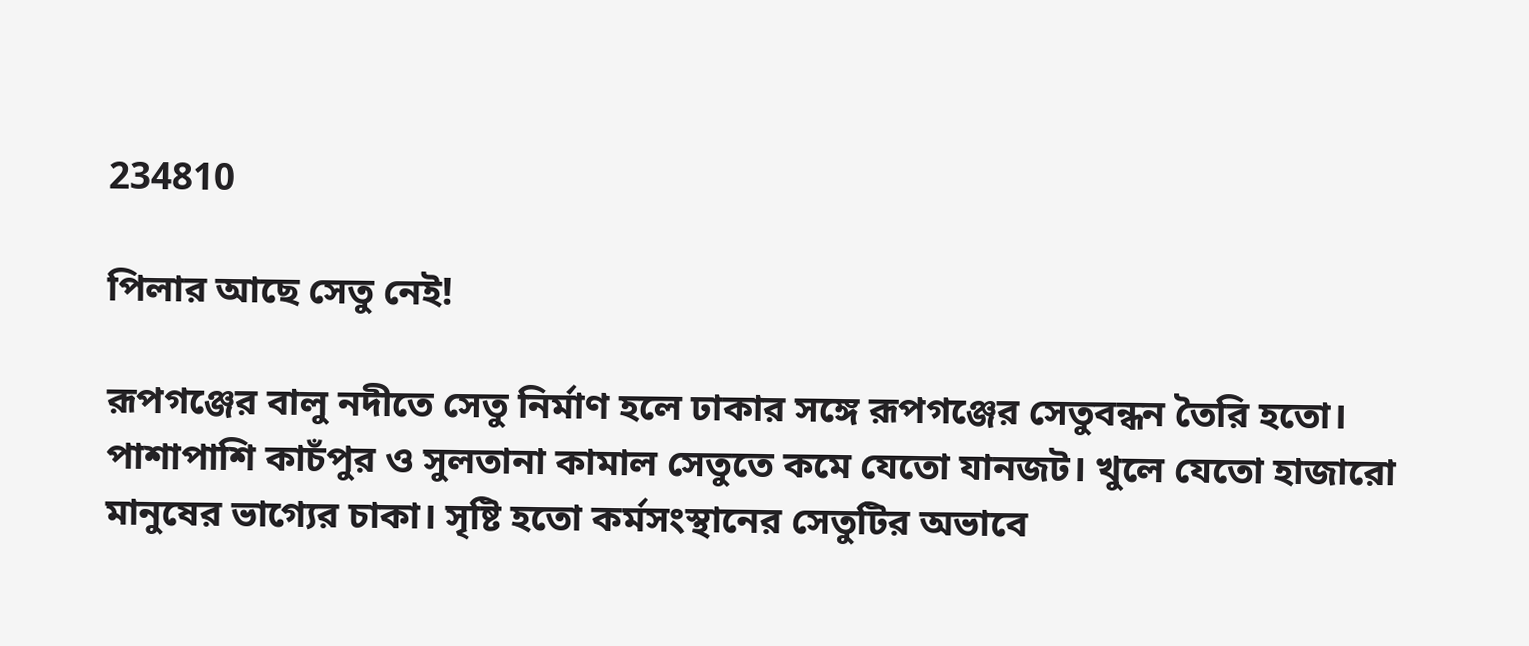234810

পিলার আছে সেতু নেই!

রূপগঞ্জের বালু নদীতে সেতু নির্মাণ হলে ঢাকার সঙ্গে রূপগঞ্জের সেতুবন্ধন তৈরি হতো। পাশাপাশি কাচঁপুর ও সুলতানা কামাল সেতুতে কমে যেতো যানজট। খুলে যেতো হাজারো মানুষের ভাগ্যের চাকা। সৃষ্টি হতো কর্মসংস্থানের সেতুটির অভাবে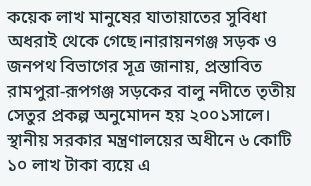কয়েক লাখ মানুষের যাতায়াতের সুবিধা অধরাই থেকে গেছে।নারায়নগঞ্জ সড়ক ও জনপথ বিভাগের সূত্র জানায়, প্রস্তাবিত রামপুরা-রূপগঞ্জ সড়কের বালু নদীতে তৃতীয় সেতুর প্রকল্প অনুমোদন হয় ২০০১সালে। স্থানীয় সরকার মন্ত্রণালয়ের অধীনে ৬ কোটি ১০ লাখ টাকা ব্যয়ে এ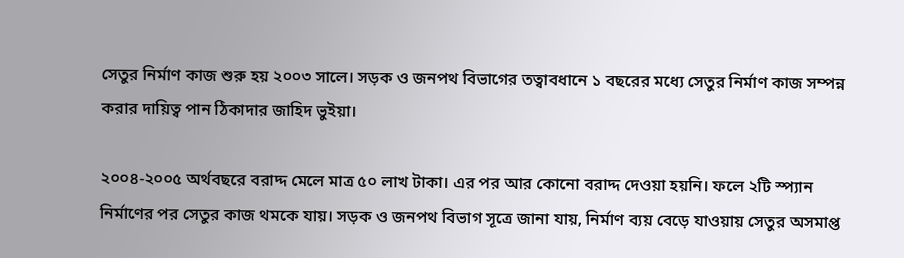সেতুর নির্মাণ কাজ শুরু হয় ২০০৩ সালে। সড়ক ও জনপথ বিভাগের তত্বাবধানে ১ বছরের মধ্যে সেতুর নির্মাণ কাজ সম্পন্ন করার দায়িত্ব পান ঠিকাদার জাহিদ ভুইয়া।

২০০৪-২০০৫ অর্থবছরে বরাদ্দ মেলে মাত্র ৫০ লাখ টাকা। এর পর আর কোনো বরাদ্দ দেওয়া হয়নি। ফলে ২টি স্প্যান নির্মাণের পর সেতুর কাজ থমকে যায়। সড়ক ও জনপথ বিভাগ সূত্রে জানা যায়, নির্মাণ ব্যয় বেড়ে যাওয়ায় সেতুর অসমাপ্ত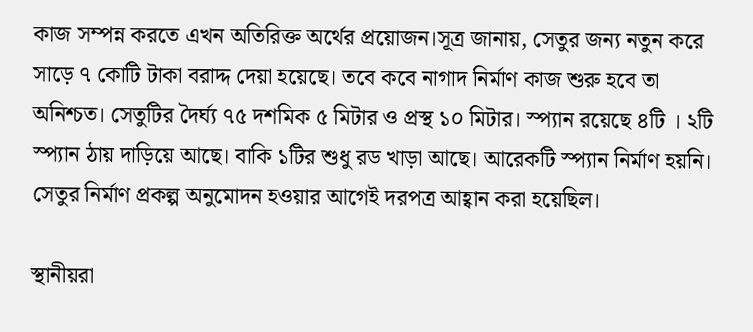কাজ সম্পন্ন করতে এখন অতিরিক্ত অর্থের প্রয়োজন।সূত্র জানায়, সেতুর জন্য নতুন করে সাড়ে ৭ কোটি টাকা বরাদ্দ দেয়া হয়েছে। তবে কবে নাগাদ নির্মাণ কাজ শুরু হবে তা অনিশ্চত। সেতুটির দৈর্ঘ্য ৭৫ দশমিক ৫ মিটার ও প্রস্থ ১০ মিটার। স্প্যান রয়েছে ৪টি । ২টি স্প্যান ঠায় দাড়িয়ে আছে। বাকি ১টির শুধু রড খাড়া আছে। আরেকটি স্প্যান নির্মাণ হয়নি। সেতুর নির্মাণ প্রকল্প অনুমোদন হওয়ার আগেই দরপত্র আহ্বান করা হয়েছিল।

স্থানীয়রা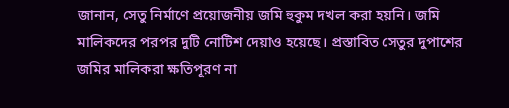জানান, সেতু নির্মাণে প্রয়োজনীয় জমি হুকুম দখল করা হয়নি। জমি মালিকদের পরপর দুটি নোটিশ দেয়াও হয়েছে। প্রস্তাবিত সেতুর দুপাশের জমির মালিকরা ক্ষতিপূরণ না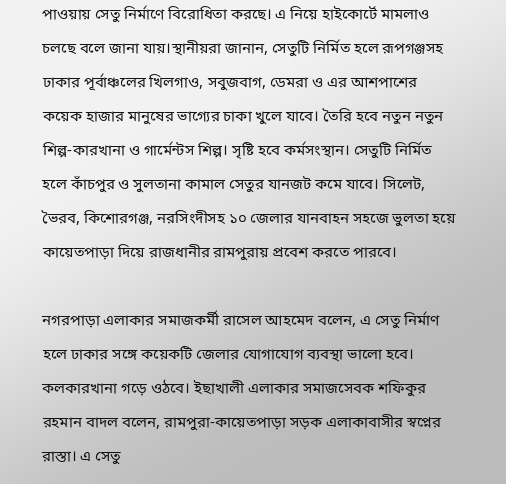পাওয়ায় সেতু নির্মাণে বিরোধিতা করছে। এ নিয়ে হাইকোর্টে মামলাও চলছে বলে জানা যায়।স্থানীয়রা জানান, সেতুটি নির্মিত হলে রূপগঞ্জসহ ঢাকার পূর্বাঞ্চলের খিলগাও, সবুজবাগ, ডেমরা ও এর আশপাশের কয়েক হাজার মানুষের ভাগ্যের চাকা খুলে যাবে। তৈরি হবে নতুন নতুন শিল্প-কারখানা ও গার্মেন্টস শিল্প। সৃষ্টি হবে কর্মসংস্থান। সেতুটি নির্মিত হলে কাঁচপুর ও সুলতানা কামাল সেতুর যানজট কমে যাবে। সিলেট, ভৈরব, কিশোরগঞ্জ, নরসিংদীসহ ১০ জেলার যানবাহন সহজে ভুলতা হয়ে কায়েতপাড়া দিয়ে রাজধানীর রামপুরায় প্রবেশ করতে পারবে।

নগরপাড়া এলাকার সমাজকর্মী রাসেল আহমেদ বলেন, এ সেতু নির্মাণ হলে ঢাকার সঙ্গে কয়েকটি জেলার যোগাযোগ ব্যবস্থা ভালো হবে। কলকারখানা গড়ে ওঠবে। ইছাখালী এলাকার সমাজসেবক শফিকুর রহমান বাদল বলেন, রামপুরা-কায়েতপাড়া সড়ক এলাকাবাসীর স্বপ্নের রাস্তা। এ সেতু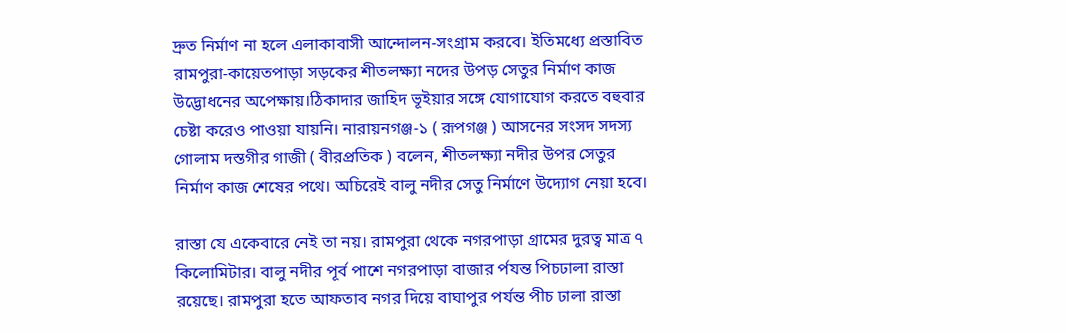দ্রুত নির্মাণ না হলে এলাকাবাসী আন্দোলন-সংগ্রাম করবে। ইতিমধ্যে প্রস্তাবিত রামপুরা-কায়েতপাড়া সড়কের শীতলক্ষ্যা নদের উপড় সেতুর নির্মাণ কাজ উদ্ভোধনের অপেক্ষায়।ঠিকাদার জাহিদ ভূইয়ার সঙ্গে যোগাযোগ করতে বহুবার চেষ্টা করেও পাওয়া যায়নি। নারায়নগঞ্জ-১ ( রূপগঞ্জ ) আসনের সংসদ সদস্য গোলাম দস্তগীর গাজী ( বীরপ্রতিক ) বলেন, শীতলক্ষ্যা নদীর উপর সেতুর নির্মাণ কাজ শেষের পথে। অচিরেই বালু নদীর সেতু নির্মাণে উদ্যোগ নেয়া হবে।

রাস্তা যে একেবারে নেই তা নয়। রামপুরা থেকে নগরপাড়া গ্রামের দুরত্ব মাত্র ৭ কিলোমিটার। বালু নদীর পূর্ব পাশে নগরপাড়া বাজার র্পযন্ত পিচঢালা রাস্তা রয়েছে। রামপুরা হতে আফতাব নগর দিয়ে বাঘাপুর পর্যন্ত পীচ ঢালা রাস্তা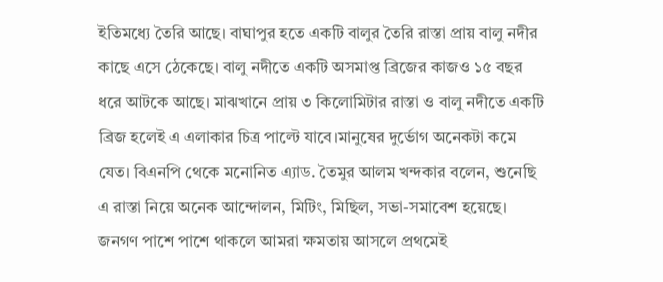ইতিমধ্যে তৈরি আছে। বাঘাপুর হতে একটি বালুর তৈরি রাস্তা প্রায় বালু নদীর কাছে এসে ঠেকেছে। বালু নদীতে একটি অসমাপ্ত ব্রিজের কাজও ১৫ বছর ধরে আটকে আছে। মাঝখানে প্রায় ৩ কিলোমিটার রাস্তা ও বালু নদীতে একটি ব্রিজ হলেই এ এলাকার চিত্র পাল্টে যাবে।মানুষের দুর্ভোগ অনেকটা কমে যেত। বিএনপি থেকে মনোনিত এ্যাড. তৈমুর আলম খন্দকার বলেন, শুনেছি এ রাস্তা নিয়ে অনেক আন্দোলন, মিটিং, মিছিল, সভা-সমাবেশ হয়েছে। জনগণ পাশে পাশে থাকলে আমরা ক্ষমতায় আসলে প্রথমেই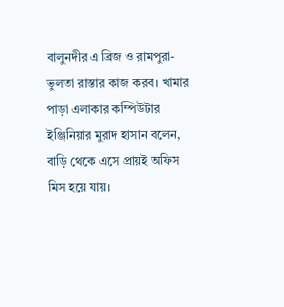বালুনদীর এ ব্রিজ ও রামপুরা-ভুলতা রাস্তার কাজ করব। খামার পাড়া এলাকার কম্পিউটার ইঞ্জিনিয়ার মুরাদ হাসান বলেন, বাড়ি থেকে এসে প্রায়ই অফিস মিস হয়ে যায়।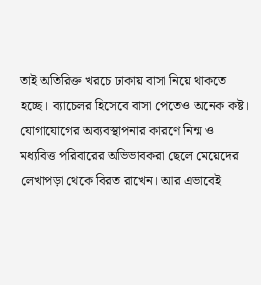তাই অতিরিক্ত খরচে ঢাকায় বাসা নিয়ে থাকতে হচ্ছে। ব্যাচেলর হিসেবে বাসা পেতেও অনেক কষ্ট। যোগাযোগের অব্যবস্থাপনার কারণে নিন্ম ও মধ্যবিত্ত পরিবারের অভিভাবকরা ছেলে মেয়েদের লেখাপড়া থেকে বিরত রাখেন। আর এভাবেই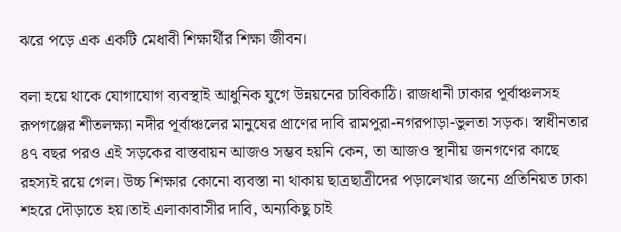ঝরে পড়ে এক একটি মেধাবী শিক্ষার্থীর শিক্ষা জীবন।

বলা হয়ে থাকে যোগাযোগ ব্যবস্থাই আধুনিক যুগে উন্নয়নের চাবিকাঠি। রাজধানী ঢাকার পূর্বাঞ্চলসহ রূপগঞ্জের শীতলক্ষ্যা নদীর পূর্বাঞ্চলের মানুষের প্রাণের দাবি রামপুরা-নগরপাড়া-ভুলতা সড়ক। স্বাধীনতার ৪৭ বছর পরও এই সড়কের বাস্তবায়ন আজও সম্ভব হয়নি কেন, তা আজও স্থানীয় জনগণের কাছে রহস্যই রয়ে গেল। উচ্চ শিক্ষার কোনো ব্যবস্তা না থাকায় ছাত্রছাত্রীদের পড়ালেখার জন্যে প্রতিনিয়ত ঢাকা শহরে দৌড়াতে হয়।তাই এলাকাবাসীর দাবি, অন্যকিছু চাই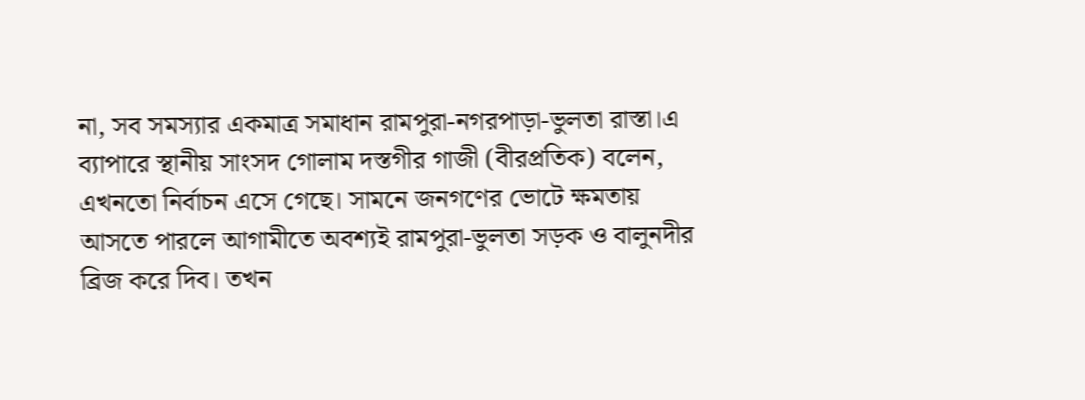না, সব সমস্যার একমাত্র সমাধান রামপুরা-নগরপাড়া-ভুলতা রাস্তা।এ ব্যাপারে স্থানীয় সাংসদ গোলাম দস্তগীর গাজী (বীরপ্রতিক) বলেন, এখনতো নির্বাচন এসে গেছে। সামনে জনগণের ভোটে ক্ষমতায় আসতে পারলে আগামীতে অবশ্যই রামপুরা-ভুলতা সড়ক ও বালুনদীর ব্রিজ করে দিব। তখন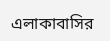এলাকাবাসির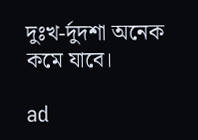দুঃখ-র্দুদশা অনেক কমে যাবে।

ad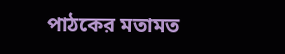পাঠকের মতামত